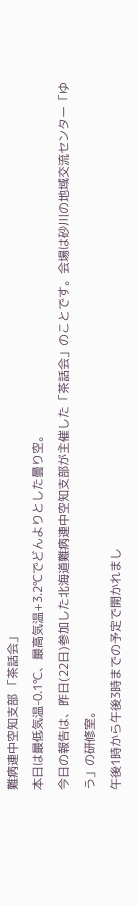難病連中空知支部 「茶話会」
本日は最低気温-0.1℃、最高気温+3.2℃でどんよりとした曇り空。
今日の報告は、昨日(22日)参加した北海道難病連中空知支部が主催した「茶話会」のことです。会場は砂川の地域交流センター「ゆう」の研修室。
午後1時から午後3時までの予定で開かれまし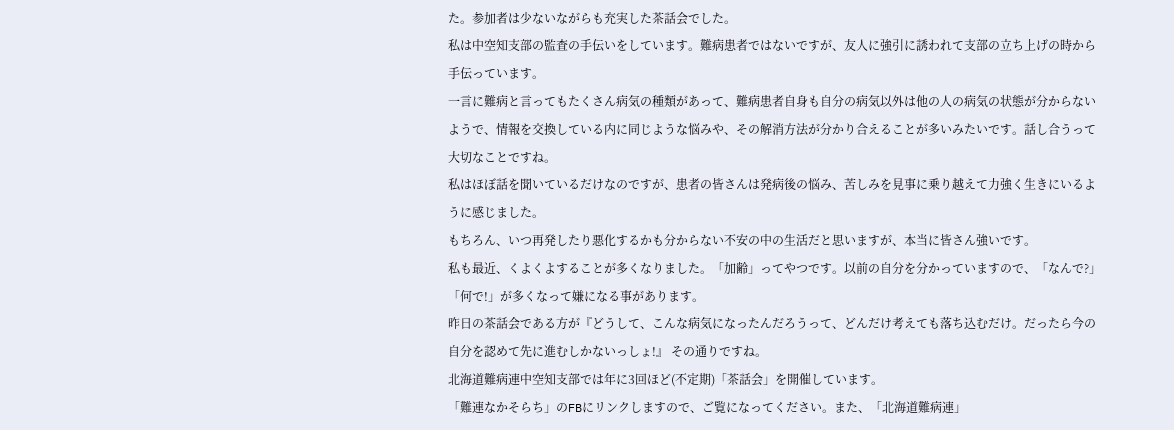た。参加者は少ないながらも充実した茶話会でした。
私は中空知支部の監査の手伝いをしています。難病患者ではないですが、友人に強引に誘われて支部の立ち上げの時から手伝っています。
一言に難病と言ってもたくさん病気の種類があって、難病患者自身も自分の病気以外は他の人の病気の状態が分からないようで、情報を交換している内に同じような悩みや、その解消方法が分かり合えることが多いみたいです。話し合うって大切なことですね。
私はほぼ話を聞いているだけなのですが、患者の皆さんは発病後の悩み、苦しみを見事に乗り越えて力強く生きにいるように感じました。
もちろん、いつ再発したり悪化するかも分からない不安の中の生活だと思いますが、本当に皆さん強いです。
私も最近、くよくよすることが多くなりました。「加齢」ってやつです。以前の自分を分かっていますので、「なんで?」「何で!」が多くなって嫌になる事があります。
昨日の茶話会である方が『どうして、こんな病気になったんだろうって、どんだけ考えても落ち込むだけ。だったら今の自分を認めて先に進むしかないっしょ!』 その通りですね。
北海道難病連中空知支部では年に3回ほど(不定期)「茶話会」を開催しています。
「難連なかそらち」のFBにリンクしますので、ご覧になってください。また、「北海道難病連」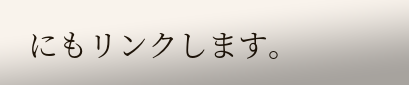にもリンクします。